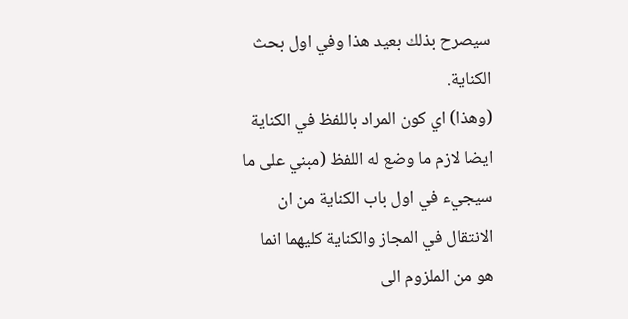سيصرح بذلك بعيد هذا وفي اول بحث الكناية.
(وهذا) اي كون المراد باللفظ في الكناية ايضا لازم ما وضع له اللفظ (مبني على ما سيجيء في اول باب الكناية من ان الانتقال في المجاز والكناية كليهما انما هو من الملزوم الى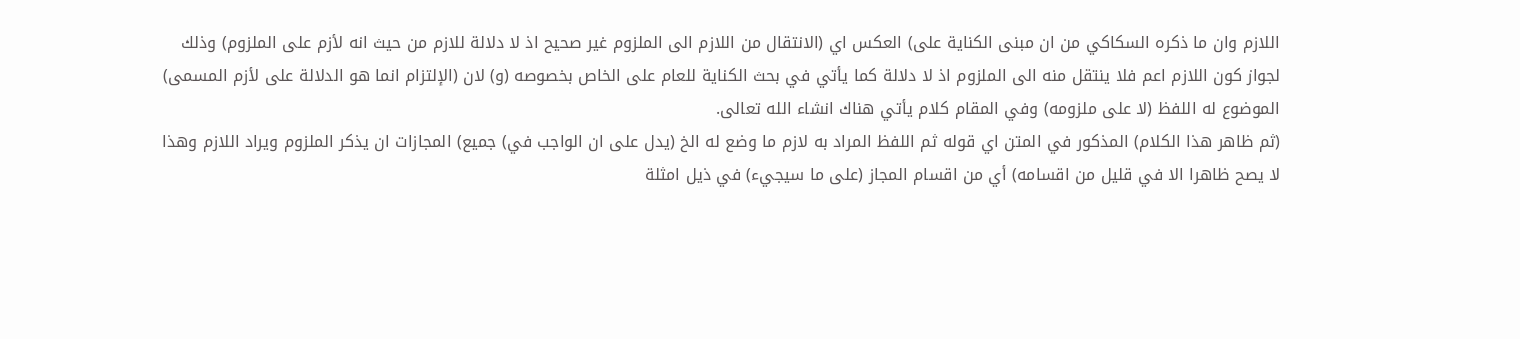اللازم وان ما ذكره السكاكي من ان مبنى الكناية على) العكس اي (الانتقال من اللازم الى الملزوم غير صحيح اذ لا دلالة للازم من حيث انه لأزم على الملزوم) وذلك لجواز كون اللازم اعم فلا ينتقل منه الى الملزوم اذ لا دلالة كما يأتي في بحث الكناية للعام على الخاص بخصوصه (و) لان (الإلتزام انما هو الدلالة على لأزم المسمى) الموضوع له اللفظ (لا على ملزومه) وفي المقام كلام يأتي هناك انشاء الله تعالى.
(ثم ظاهر هذا الكلام) المذكور في المتن اي قوله ثم اللفظ المراد به لازم ما وضع له الخ (يدل على ان الواجب في) جميع) المجازات ان يذكر الملزوم ويراد اللازم وهذا لا يصح ظاهرا الا في قليل من اقسامه) أي من اقسام المجاز (على ما سيجيء) في ذيل امثلة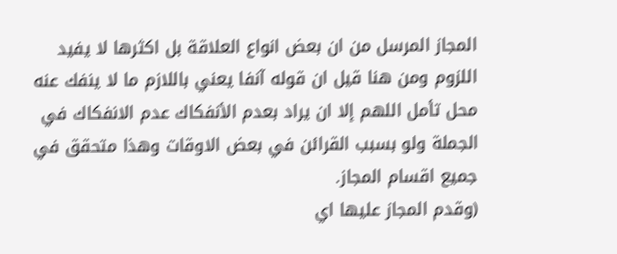المجاز المرسل من ان بعض انواع العلاقة بل اكثرها لا يفيد اللزوم ومن هنا قيل ان قوله آنفا يعني باللازم ما لا ينفك عنه محل تأمل اللهم إلا ان يراد بعدم الأنفكاك عدم الانفكاك في الجملة ولو بسبب القرائن في بعض الاوقات وهذا متحقق في جميع اقسام المجاز.
(وقدم المجاز عليها اي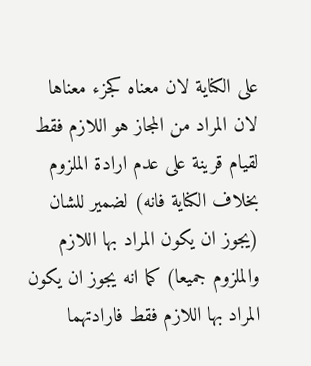على الكناية لان معناه كجزء معناها لان المراد من المجاز هو اللازم فقط لقيام قرينة على عدم ارادة الملزوم بخلاف الكناية فانه) لضمير للشان (يجوز ان يكون المراد بها اللازم والملزوم جميعا) كما انه يجوز ان يكون المراد بها اللازم فقط فارادتهما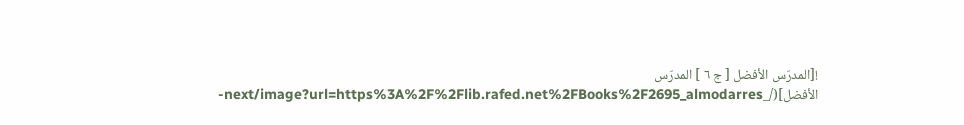![المدرّس الأفضل [ ج ٦ ] المدرّس الأفضل](/_next/image?url=https%3A%2F%2Flib.rafed.net%2FBooks%2F2695_almodarres-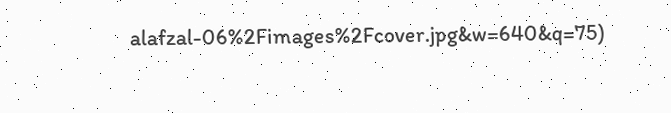alafzal-06%2Fimages%2Fcover.jpg&w=640&q=75)